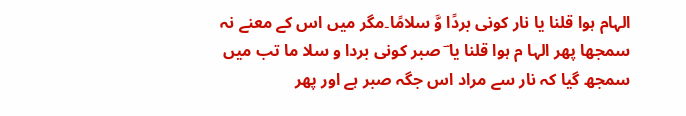الہام ہوا قلنا یا نار کونی بردًا وَّ سلامًا۔مگر میں اس کے معنے نہ سمجھا پھر الہا م ہوا قلنا یا ؔ صبر کونی بردا و سلا ما تب میں سمجھ گیا کہ نار سے مراد اس جگہ صبر ہے اور پھر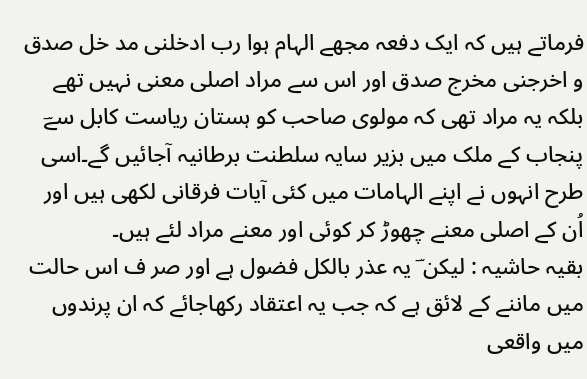فرماتے ہیں کہ ایک دفعہ مجھے الہام ہوا رب ادخلنی مد خل صدق و اخرجنی مخرج صدق اور اس سے مراد اصلی معنی نہیں تھے بلکہ یہ مراد تھی کہ مولوی صاحب کو ہستان ریاست کابل سےؔ پنجاب کے ملک میں بزیر سایہ سلطنت برطانیہ آجائیں گے۔اسی طرح انہوں نے اپنے الہامات میں کئی آیات فرقانی لکھی ہیں اور اُن کے اصلی معنے چھوڑ کر کوئی اور معنے مراد لئے ہیں۔
بقیہ حاشیہ : لیکن ؔ یہ عذر بالکل فضول ہے اور صر ف اس حالت میں ماننے کے لائق ہے کہ جب یہ اعتقاد رکھاجائے کہ ان پرندوں میں واقعی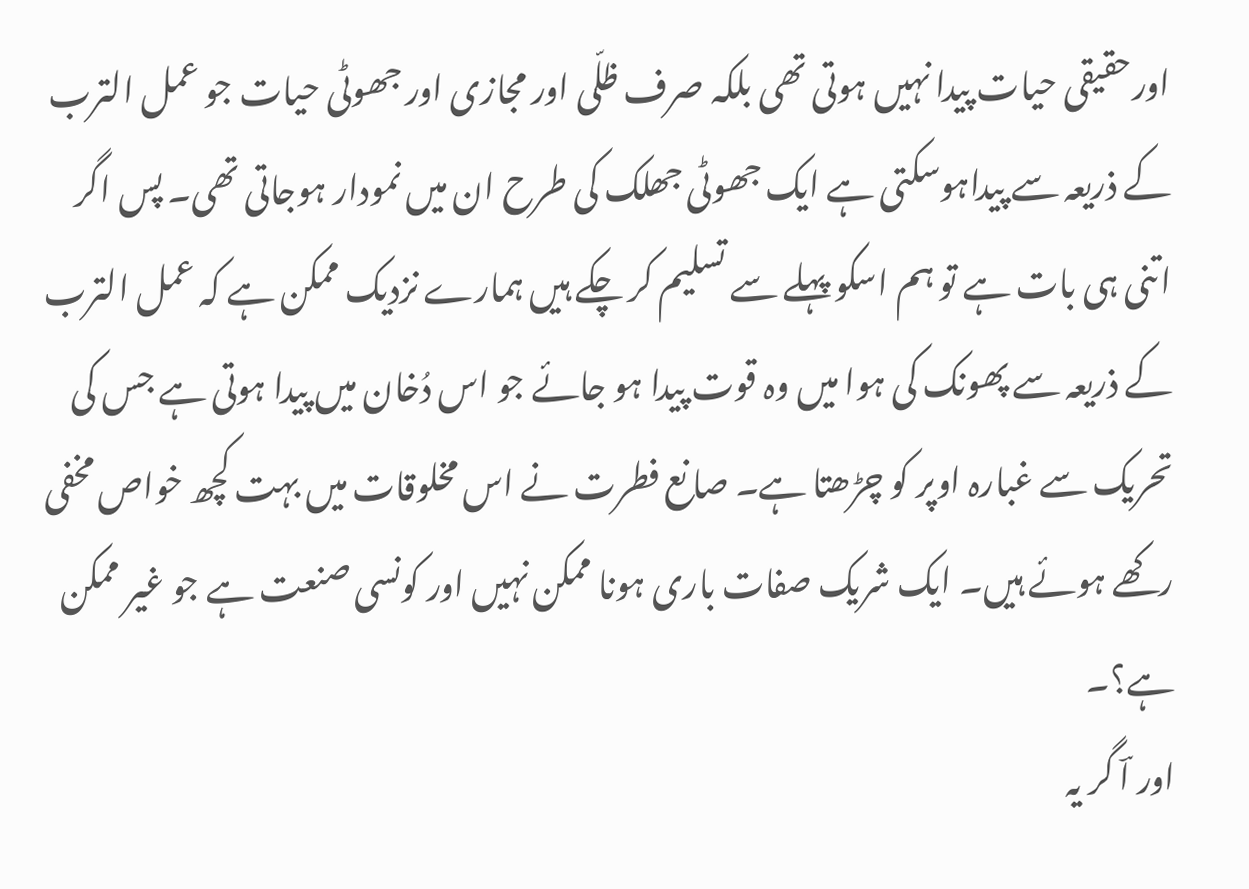اورحقیقی حیات پیدا نہیں ہوتی تھی بلکہ صرف ظلّی اور مجازی اور جھوٹی حیات جو عمل الترب کے ذریعہ سے پیداہوسکتی ہے ایک جھوٹی جھلک کی طرح ان میں نمودار ہوجاتی تھی۔ پس اگر اتنی ہی بات ہے تو ہم اسکو پہلے سے تسلیم کر چکے ہیں ہمارے نزدیک ممکن ہے کہ عمل الترب کے ذریعہ سے پھونک کی ہوا میں وہ قوت پیدا ہو جائے جو اس دُخان میں پیدا ہوتی ہے جس کی تحریک سے غبارہ اوپر کو چڑھتا ہے۔ صانع فطرت نے اس مخلوقات میں بہت کچھ خواص مخفی رکھے ہوئے ہیں۔ ایک شریک صفات باری ہونا ممکن نہیں اور کونسی صنعت ہے جو غیر ممکن ہے؟۔
اور اؔ گر یہ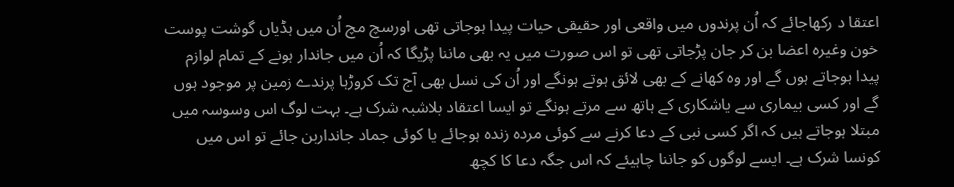اعتقا د رکھاجائے کہ اُن پرندوں میں واقعی اور حقیقی حیات پیدا ہوجاتی تھی اورسچ مچ اُن میں ہڈیاں گوشت پوست خون وغیرہ اعضا بن کر جان پڑجاتی تھی تو اس صورت میں یہ بھی ماننا پڑیگا کہ اُن میں جاندار ہونے کے تمام لوازم پیدا ہوجاتے ہوں گے اور وہ کھانے کے بھی لائق ہوتے ہونگے اور اُن کی نسل بھی آج تک کروڑہا پرندے زمین پر موجود ہوں گے اور کسی بیماری سے یاشکاری کے ہاتھ سے مرتے ہونگے تو ایسا اعتقاد بلاشبہ شرک ہے۔ بہت لوگ اس وسوسہ میں مبتلا ہوجاتے ہیں کہ اگر کسی نبی کے دعا کرنے سے کوئی مردہ زندہ ہوجائے یا کوئی جماد جانداربن جائے تو اس میں کونسا شرک ہے۔ ایسے لوگوں کو جاننا چاہیئے کہ اس جگہ دعا کا کچھ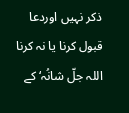ذکر نہیں اوردعا قبول کرنا یا نہ کرنا اللہ جلّ شانُہ‘ کے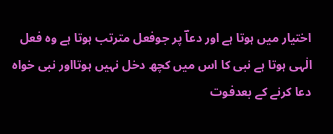اختیار میں ہوتا ہے اور دعاؔ پر جوفعل مترتب ہوتا ہے وہ فعل الٰہی ہوتا ہے نبی کا اس میں کچھ دخل نہیں ہوتااور نبی خواہ دعا کرنے کے بعدفوت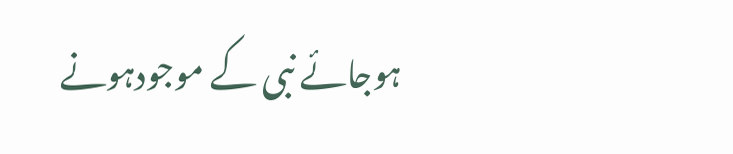ہوجائے نبی کے موجودہونے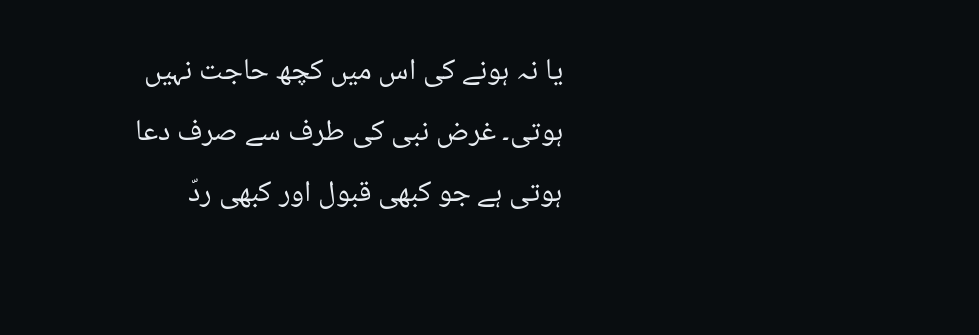یا نہ ہونے کی اس میں کچھ حاجت نہیں ہوتی۔ غرض نبی کی طرف سے صرف دعا ہوتی ہے جو کبھی قبول اور کبھی ردّ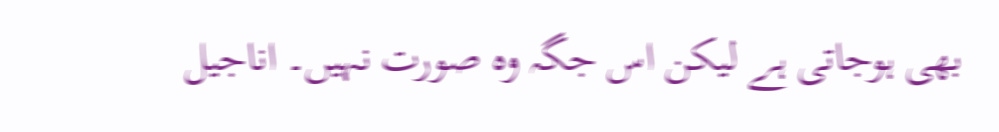بھی ہوجاتی ہے لیکن اس جگہ وہ صورت نہیں۔ اناجیل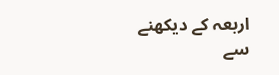اربعہ کے دیکھنے سے